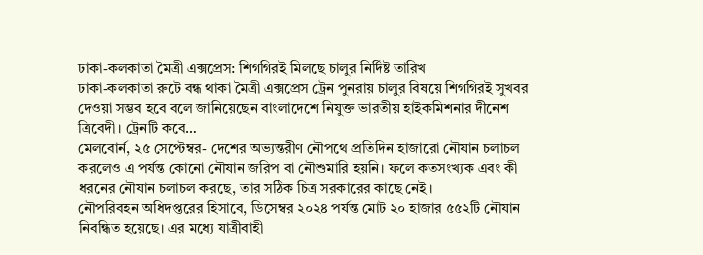ঢাকা-কলকাতা মৈত্রী এক্সপ্রেস: শিগগিরই মিলছে চালুর নির্দিষ্ট তারিখ
ঢাকা-কলকাতা রুটে বন্ধ থাকা মৈত্রী এক্সপ্রেস ট্রেন পুনরায় চালুর বিষয়ে শিগগিরই সুখবর দেওয়া সম্ভব হবে বলে জানিয়েছেন বাংলাদেশে নিযুক্ত ভারতীয় হাইকমিশনার দীনেশ ত্রিবেদী। ট্রেনটি কবে…
মেলবোর্ন, ২৫ সেপ্টেম্বর- দেশের অভ্যন্তরীণ নৌপথে প্রতিদিন হাজারো নৌযান চলাচল করলেও এ পর্যন্ত কোনো নৌযান জরিপ বা নৌশুমারি হয়নি। ফলে কতসংখ্যক এবং কী ধরনের নৌযান চলাচল করছে, তার সঠিক চিত্র সরকারের কাছে নেই।
নৌপরিবহন অধিদপ্তরের হিসাবে, ডিসেম্বর ২০২৪ পর্যন্ত মোট ২০ হাজার ৫৫২টি নৌযান নিবন্ধিত হয়েছে। এর মধ্যে যাত্রীবাহী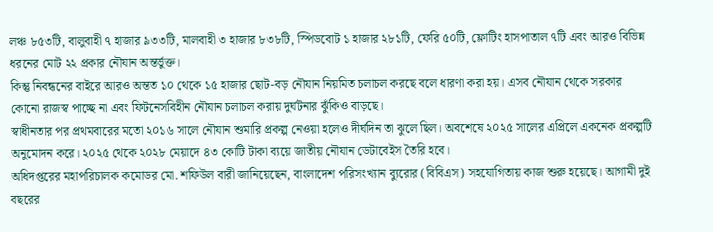লঞ্চ ৮৫৩টি, বালুবাহী ৭ হাজার ৯৩৩টি, মালবাহী ৩ হাজার ৮৩৮টি, স্পিডবোট ১ হাজার ২৮১টি, ফেরি ৫০টি, ফ্লোটিং হাসপাতাল ৭টি এবং আরও বিভিন্ন ধরনের মোট ২২ প্রকার নৌযান অন্তর্ভুক্ত।
কিন্তু নিবন্ধনের বাইরে আরও অন্তত ১০ থেকে ১৫ হাজার ছোট-বড় নৌযান নিয়মিত চলাচল করছে বলে ধারণা করা হয়। এসব নৌযান থেকে সরকার কোনো রাজস্ব পাচ্ছে না এবং ফিটনেসবিহীন নৌযান চলাচল করায় দুর্ঘটনার ঝুঁকিও বাড়ছে।
স্বাধীনতার পর প্রথমবারের মতো ২০১৬ সালে নৌযান শুমারি প্রকল্প নেওয়া হলেও দীর্ঘদিন তা ঝুলে ছিল। অবশেষে ২০২৫ সালের এপ্রিলে একনেক প্রকল্পটি অনুমোদন করে। ২০২৫ থেকে ২০২৮ মেয়াদে ৪৩ কোটি টাকা ব্যয়ে জাতীয় নৌযান ডেটাবেইস তৈরি হবে।
অধিদপ্তরের মহাপরিচালক কমোডর মো. শফিউল বারী জানিয়েছেন, বাংলাদেশ পরিসংখ্যান ব্যুরোর (বিবিএস) সহযোগিতায় কাজ শুরু হয়েছে। আগামী দুই বছরের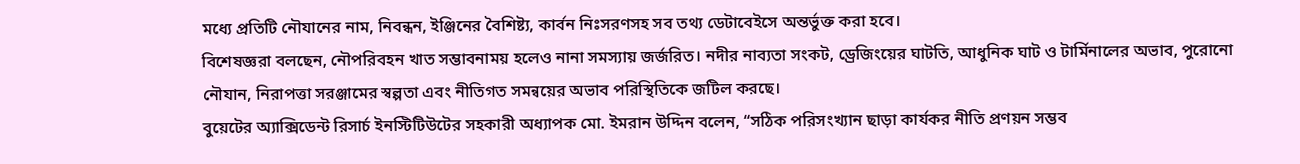মধ্যে প্রতিটি নৌযানের নাম, নিবন্ধন, ইঞ্জিনের বৈশিষ্ট্য, কার্বন নিঃসরণসহ সব তথ্য ডেটাবেইসে অন্তর্ভুক্ত করা হবে।
বিশেষজ্ঞরা বলছেন, নৌপরিবহন খাত সম্ভাবনাময় হলেও নানা সমস্যায় জর্জরিত। নদীর নাব্যতা সংকট, ড্রেজিংয়ের ঘাটতি, আধুনিক ঘাট ও টার্মিনালের অভাব, পুরোনো নৌযান, নিরাপত্তা সরঞ্জামের স্বল্পতা এবং নীতিগত সমন্বয়ের অভাব পরিস্থিতিকে জটিল করছে।
বুয়েটের অ্যাক্সিডেন্ট রিসার্চ ইনস্টিটিউটের সহকারী অধ্যাপক মো. ইমরান উদ্দিন বলেন, “সঠিক পরিসংখ্যান ছাড়া কার্যকর নীতি প্রণয়ন সম্ভব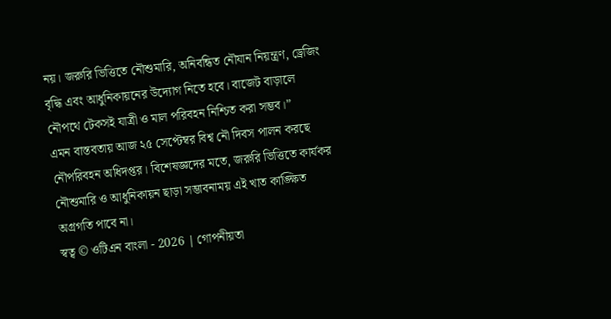নয়। জরুরি ভিত্তিতে নৌশুমারি, অনিবন্ধিত নৌযান নিয়ন্ত্রণ, ড্রেজিং বৃদ্ধি এবং আধুনিকায়নের উদ্যোগ নিতে হবে। বাজেট বাড়ালে নৌপথে টেকসই যাত্রী ও মাল পরিবহন নিশ্চিত করা সম্ভব।”
এমন বাস্তবতায় আজ ২৫ সেপ্টেম্বর বিশ্ব নৌ দিবস পালন করছে নৌপরিবহন অধিদপ্তর। বিশেষজ্ঞদের মতে, জরুরি ভিত্তিতে কার্যকর নৌশুমারি ও আধুনিকায়ন ছাড়া সম্ভাবনাময় এই খাত কাঙ্ক্ষিত অগ্রগতি পাবে না।
স্বত্ব © ওটিএন বাংলা - 2026 | গোপনীয়তা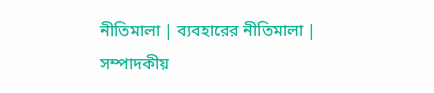নীতিমালা | ব্যবহারের নীতিমালা | সম্পাদকীয়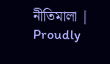নীতিমালা | Proudly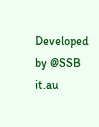Developed by @SSB it.au